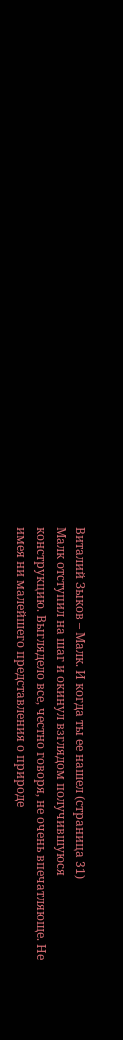Виталий Зыков – Малк. И когда ты ее нашел (страница 31)
Малк отступил на шаг и окинул взглядом получившуюся конструкцию. Выглядело все, честно говоря, не очень впечатляюще. Не имея ни малейшего представления о природе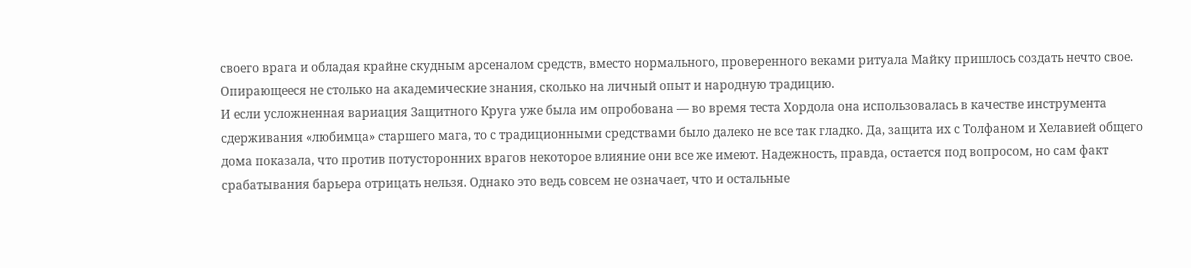своего врага и обладая крайне скудным арсеналом средств, вместо нормального, проверенного веками ритуала Майку пришлось создать нечто свое. Опирающееся не столько на академические знания, сколько на личный опыт и народную традицию.
И если усложненная вариация Защитного Круга уже была им опробована — во время теста Хордола она использовалась в качестве инструмента сдерживания «любимца» старшего мага, то с традиционными средствами было далеко не все так гладко. Да, защита их с Толфаном и Хелавией общего дома показала, что против потусторонних врагов некоторое влияние они все же имеют. Надежность, правда, остается под вопросом, но сам факт срабатывания барьера отрицать нельзя. Однако это ведь совсем не означает, что и остальные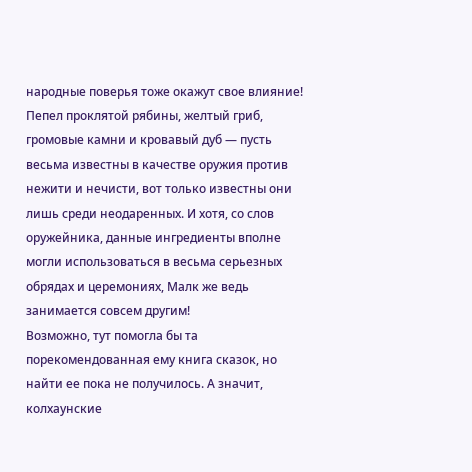народные поверья тоже окажут свое влияние! Пепел проклятой рябины, желтый гриб, громовые камни и кровавый дуб — пусть весьма известны в качестве оружия против нежити и нечисти, вот только известны они лишь среди неодаренных. И хотя, со слов оружейника, данные ингредиенты вполне могли использоваться в весьма серьезных обрядах и церемониях, Малк же ведь занимается совсем другим!
Возможно, тут помогла бы та порекомендованная ему книга сказок, но найти ее пока не получилось. А значит, колхаунские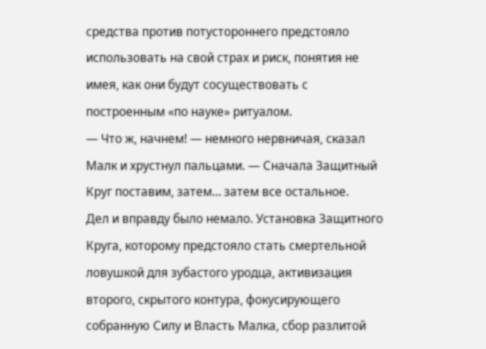средства против потустороннего предстояло использовать на свой страх и риск, понятия не имея, как они будут сосуществовать с построенным «по науке» ритуалом.
— Что ж, начнем! — немного нервничая, сказал Малк и хрустнул пальцами. — Сначала Защитный Круг поставим, затем… затем все остальное.
Дел и вправду было немало. Установка Защитного Круга, которому предстояло стать смертельной ловушкой для зубастого уродца, активизация второго, скрытого контура, фокусирующего собранную Силу и Власть Малка, сбор разлитой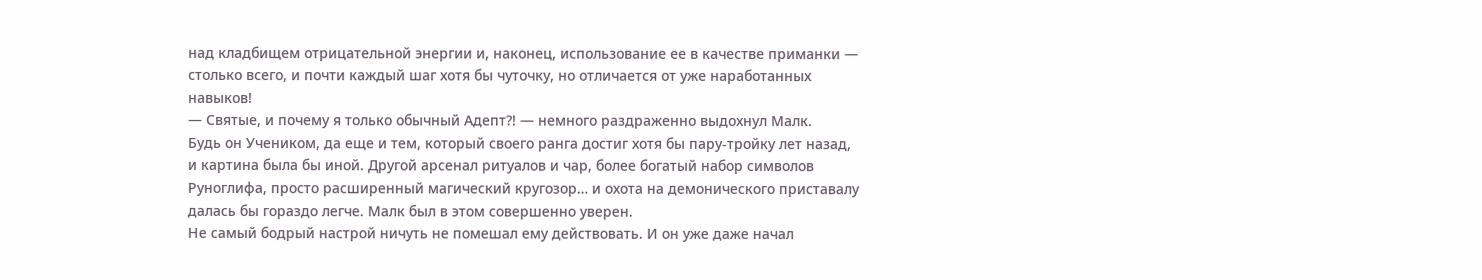над кладбищем отрицательной энергии и, наконец, использование ее в качестве приманки — столько всего, и почти каждый шаг хотя бы чуточку, но отличается от уже наработанных навыков!
— Святые, и почему я только обычный Адепт?! — немного раздраженно выдохнул Малк.
Будь он Учеником, да еще и тем, который своего ранга достиг хотя бы пару-тройку лет назад, и картина была бы иной. Другой арсенал ритуалов и чар, более богатый набор символов Руноглифа, просто расширенный магический кругозор… и охота на демонического приставалу далась бы гораздо легче. Малк был в этом совершенно уверен.
Не самый бодрый настрой ничуть не помешал ему действовать. И он уже даже начал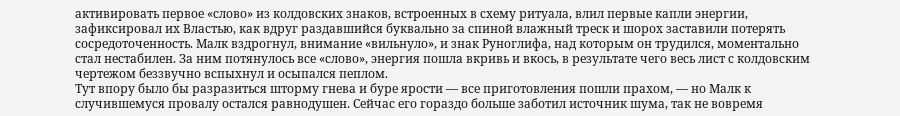активировать первое «слово» из колдовских знаков, встроенных в схему ритуала, влил первые капли энергии, зафиксировал их Властью, как вдруг раздавшийся буквально за спиной влажный треск и шорох заставили потерять сосредоточенность. Малк вздрогнул, внимание «вильнуло», и знак Руноглифа, над которым он трудился, моментально стал нестабилен. За ним потянулось все «слово», энергия пошла вкривь и вкось, в результате чего весь лист с колдовским чертежом беззвучно вспыхнул и осыпался пеплом.
Тут впору было бы разразиться шторму гнева и буре ярости — все приготовления пошли прахом, — но Малк к случившемуся провалу остался равнодушен. Сейчас его гораздо больше заботил источник шума, так не вовремя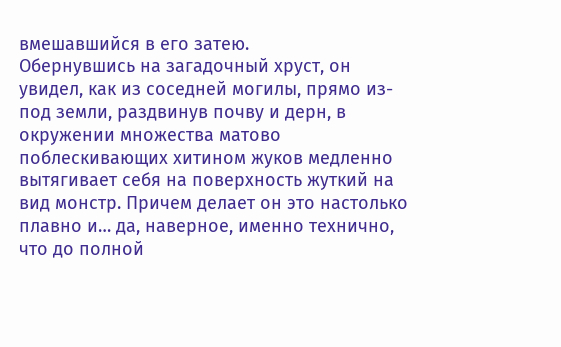вмешавшийся в его затею.
Обернувшись на загадочный хруст, он увидел, как из соседней могилы, прямо из-под земли, раздвинув почву и дерн, в окружении множества матово поблескивающих хитином жуков медленно вытягивает себя на поверхность жуткий на вид монстр. Причем делает он это настолько плавно и… да, наверное, именно технично, что до полной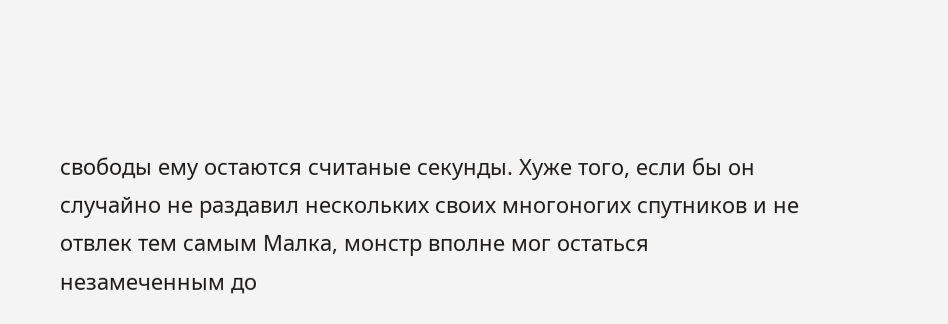свободы ему остаются считаные секунды. Хуже того, если бы он случайно не раздавил нескольких своих многоногих спутников и не отвлек тем самым Малка, монстр вполне мог остаться незамеченным до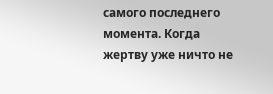самого последнего момента. Когда жертву уже ничто не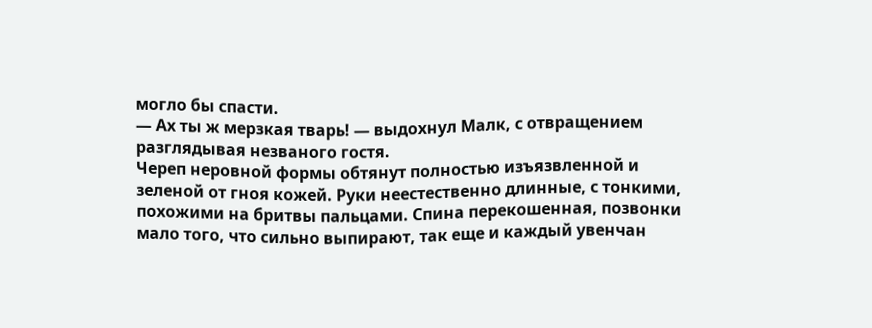могло бы спасти.
— Ах ты ж мерзкая тварь! — выдохнул Малк, с отвращением разглядывая незваного гостя.
Череп неровной формы обтянут полностью изъязвленной и зеленой от гноя кожей. Руки неестественно длинные, с тонкими, похожими на бритвы пальцами. Спина перекошенная, позвонки мало того, что сильно выпирают, так еще и каждый увенчан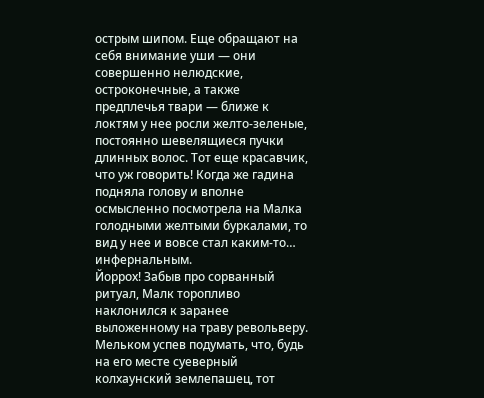острым шипом. Еще обращают на себя внимание уши — они совершенно нелюдские, остроконечные, а также предплечья твари — ближе к локтям у нее росли желто-зеленые, постоянно шевелящиеся пучки длинных волос. Тот еще красавчик, что уж говорить! Когда же гадина подняла голову и вполне осмысленно посмотрела на Малка голодными желтыми буркалами, то вид у нее и вовсе стал каким-то… инфернальным.
Йоррох! Забыв про сорванный ритуал, Малк торопливо наклонился к заранее выложенному на траву револьверу. Мельком успев подумать, что, будь на его месте суеверный колхаунский землепашец, тот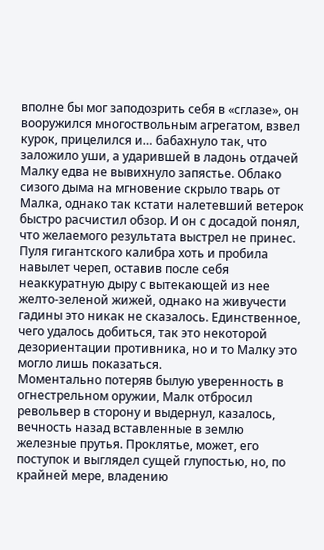вполне бы мог заподозрить себя в «сглазе», он вооружился многоствольным агрегатом, взвел курок, прицелился и… бабахнуло так, что заложило уши, а ударившей в ладонь отдачей Малку едва не вывихнуло запястье. Облако сизого дыма на мгновение скрыло тварь от Малка, однако так кстати налетевший ветерок быстро расчистил обзор. И он с досадой понял, что желаемого результата выстрел не принес. Пуля гигантского калибра хоть и пробила навылет череп, оставив после себя неаккуратную дыру с вытекающей из нее желто-зеленой жижей, однако на живучести гадины это никак не сказалось. Единственное, чего удалось добиться, так это некоторой дезориентации противника, но и то Малку это могло лишь показаться.
Моментально потеряв былую уверенность в огнестрельном оружии, Малк отбросил револьвер в сторону и выдернул, казалось, вечность назад вставленные в землю железные прутья. Проклятье, может, его поступок и выглядел сущей глупостью, но, по крайней мере, владению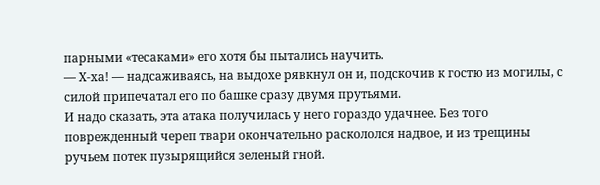парными «тесаками» его хотя бы пытались научить.
— Х-ха! — надсаживаясь, на выдохе рявкнул он и, подскочив к гостю из могилы, с силой припечатал его по башке сразу двумя прутьями.
И надо сказать, эта атака получилась у него гораздо удачнее. Без того поврежденный череп твари окончательно раскололся надвое, и из трещины ручьем потек пузырящийся зеленый гной.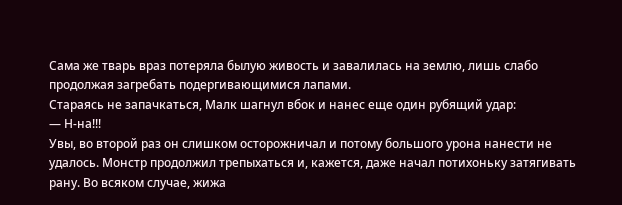Сама же тварь враз потеряла былую живость и завалилась на землю, лишь слабо продолжая загребать подергивающимися лапами.
Стараясь не запачкаться, Малк шагнул вбок и нанес еще один рубящий удар:
— Н-на!!!
Увы, во второй раз он слишком осторожничал и потому большого урона нанести не удалось. Монстр продолжил трепыхаться и, кажется, даже начал потихоньку затягивать рану. Во всяком случае, жижа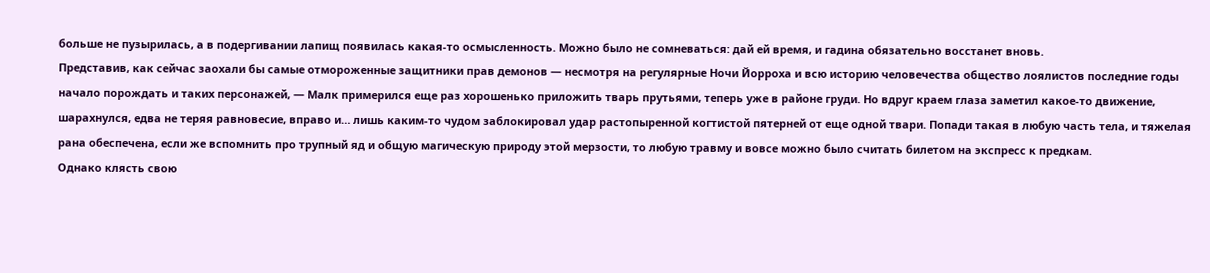больше не пузырилась, а в подергивании лапищ появилась какая-то осмысленность. Можно было не сомневаться: дай ей время, и гадина обязательно восстанет вновь.
Представив, как сейчас заохали бы самые отмороженные защитники прав демонов — несмотря на регулярные Ночи Йорроха и всю историю человечества общество лоялистов последние годы начало порождать и таких персонажей, — Малк примерился еще раз хорошенько приложить тварь прутьями, теперь уже в районе груди. Но вдруг краем глаза заметил какое-то движение, шарахнулся, едва не теряя равновесие, вправо и… лишь каким-то чудом заблокировал удар растопыренной когтистой пятерней от еще одной твари. Попади такая в любую часть тела, и тяжелая рана обеспечена, если же вспомнить про трупный яд и общую магическую природу этой мерзости, то любую травму и вовсе можно было считать билетом на экспресс к предкам.
Однако клясть свою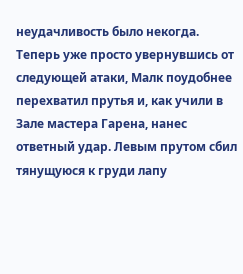неудачливость было некогда. Теперь уже просто увернувшись от следующей атаки, Малк поудобнее перехватил прутья и, как учили в Зале мастера Гарена, нанес ответный удар. Левым прутом сбил тянущуюся к груди лапу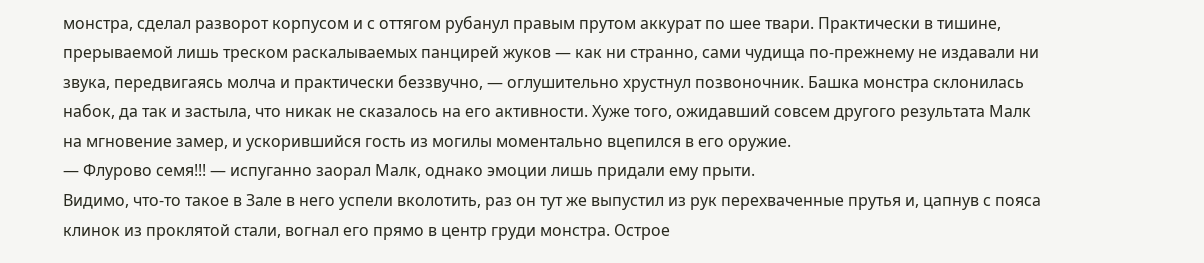монстра, сделал разворот корпусом и с оттягом рубанул правым прутом аккурат по шее твари. Практически в тишине, прерываемой лишь треском раскалываемых панцирей жуков — как ни странно, сами чудища по-прежнему не издавали ни звука, передвигаясь молча и практически беззвучно, — оглушительно хрустнул позвоночник. Башка монстра склонилась набок, да так и застыла, что никак не сказалось на его активности. Хуже того, ожидавший совсем другого результата Малк на мгновение замер, и ускорившийся гость из могилы моментально вцепился в его оружие.
— Флурово семя!!! — испуганно заорал Малк, однако эмоции лишь придали ему прыти.
Видимо, что-то такое в Зале в него успели вколотить, раз он тут же выпустил из рук перехваченные прутья и, цапнув с пояса клинок из проклятой стали, вогнал его прямо в центр груди монстра. Острое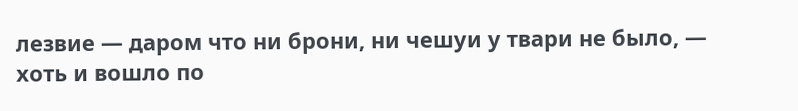лезвие — даром что ни брони, ни чешуи у твари не было, — хоть и вошло по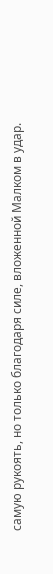самую рукоять, но только благодаря силе, вложенной Малком в удар.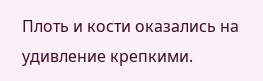Плоть и кости оказались на удивление крепкими.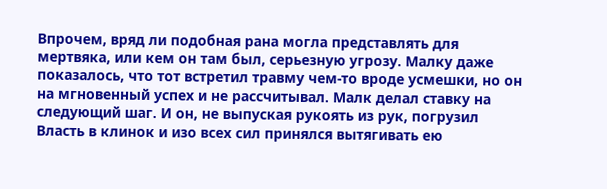Впрочем, вряд ли подобная рана могла представлять для мертвяка, или кем он там был, серьезную угрозу. Малку даже показалось, что тот встретил травму чем-то вроде усмешки, но он на мгновенный успех и не рассчитывал. Малк делал ставку на следующий шаг. И он, не выпуская рукоять из рук, погрузил Власть в клинок и изо всех сил принялся вытягивать ею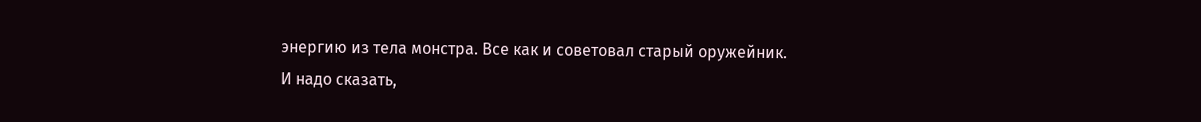энергию из тела монстра. Все как и советовал старый оружейник.
И надо сказать,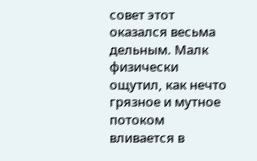совет этот оказался весьма дельным. Малк физически ощутил, как нечто грязное и мутное потоком вливается в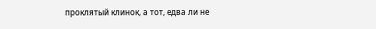проклятый клинок, а тот, едва ли не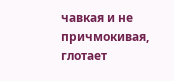чавкая и не причмокивая, глотает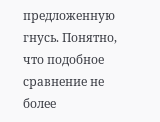предложенную гнусь. Понятно, что подобное сравнение не более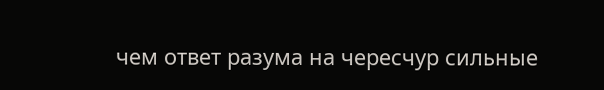чем ответ разума на чересчур сильные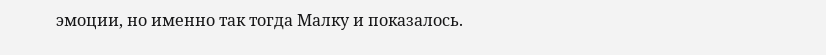эмоции, но именно так тогда Малку и показалось.